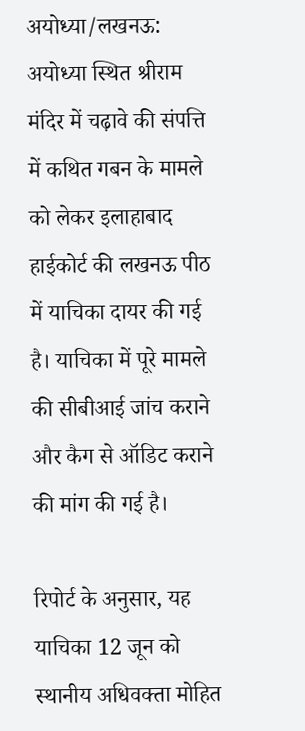अयोध्या/लखनऊ: अयोध्या स्थित श्रीराम मंदिर में चढ़ावे की संपत्ति में कथित गबन के मामले को लेकर इलाहाबाद हाईकोर्ट की लखनऊ पीठ में याचिका दायर की गई है। याचिका में पूरे मामले की सीबीआई जांच कराने और कैग से ऑडिट कराने की मांग की गई है।

रिपोर्ट के अनुसार, यह याचिका 12 जून को स्थानीय अधिवक्ता मोहित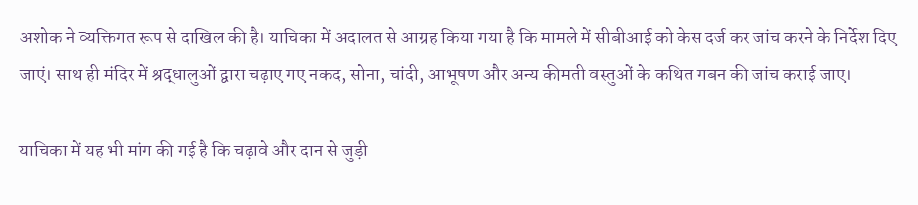अशोक ने व्यक्तिगत रूप से दाखिल की है। याचिका में अदालत से आग्रह किया गया है कि मामले में सीबीआई को केस दर्ज कर जांच करने के निर्देश दिए जाएं। साथ ही मंदिर में श्रद्धालुओं द्वारा चढ़ाए गए नकद, सोना, चांदी, आभूषण और अन्य कीमती वस्तुओं के कथित गबन की जांच कराई जाए।

याचिका में यह भी मांग की गई है कि चढ़ावे और दान से जुड़ी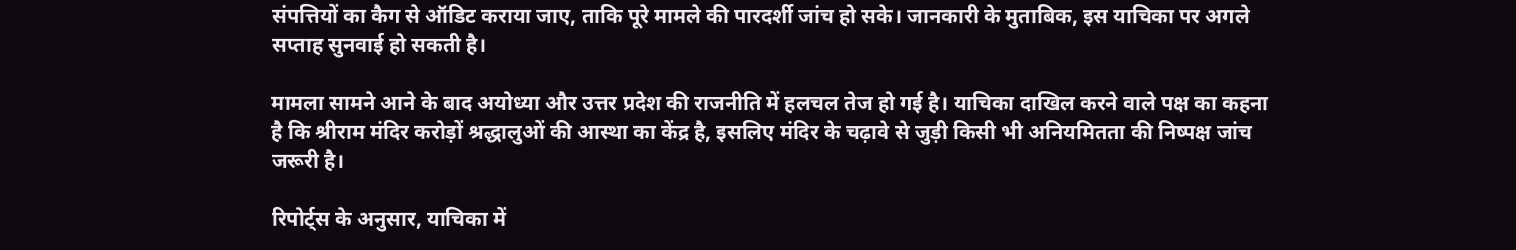संपत्तियों का कैग से ऑडिट कराया जाए, ताकि पूरे मामले की पारदर्शी जांच हो सके। जानकारी के मुताबिक, इस याचिका पर अगले सप्ताह सुनवाई हो सकती है।

मामला सामने आने के बाद अयोध्या और उत्तर प्रदेश की राजनीति में हलचल तेज हो गई है। याचिका दाखिल करने वाले पक्ष का कहना है कि श्रीराम मंदिर करोड़ों श्रद्धालुओं की आस्था का केंद्र है, इसलिए मंदिर के चढ़ावे से जुड़ी किसी भी अनियमितता की निष्पक्ष जांच जरूरी है।

रिपोर्ट्स के अनुसार, याचिका में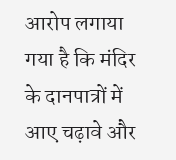आरोप लगाया गया है कि मंदिर के दानपात्रों में आए चढ़ावे और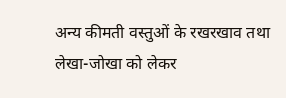अन्य कीमती वस्तुओं के रखरखाव तथा लेखा-जोखा को लेकर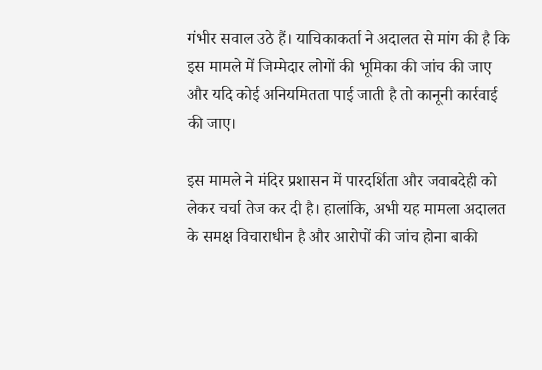गंभीर सवाल उठे हैं। याचिकाकर्ता ने अदालत से मांग की है कि इस मामले में जिम्मेदार लोगों की भूमिका की जांच की जाए और यदि कोई अनियमितता पाई जाती है तो कानूनी कार्रवाई की जाए।

इस मामले ने मंदिर प्रशासन में पारदर्शिता और जवाबदेही को लेकर चर्चा तेज कर दी है। हालांकि, अभी यह मामला अदालत के समक्ष विचाराधीन है और आरोपों की जांच होना बाकी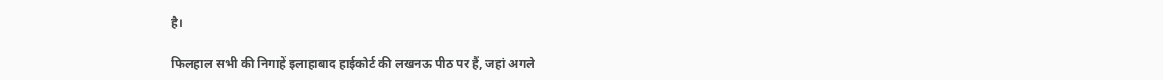है।

फिलहाल सभी की निगाहें इलाहाबाद हाईकोर्ट की लखनऊ पीठ पर हैं, जहां अगले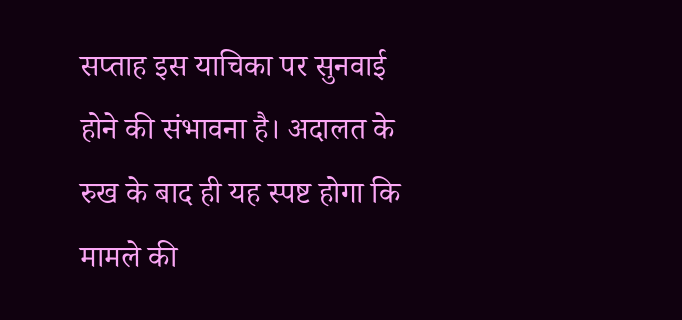सप्ताह इस याचिका पर सुनवाई होने की संभावना है। अदालत के रुख के बाद ही यह स्पष्ट होगा कि मामले की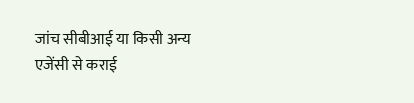जांच सीबीआई या किसी अन्य एजेंसी से कराई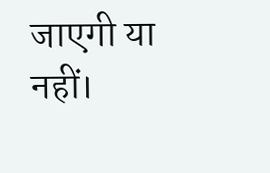जाएगी या नहीं।